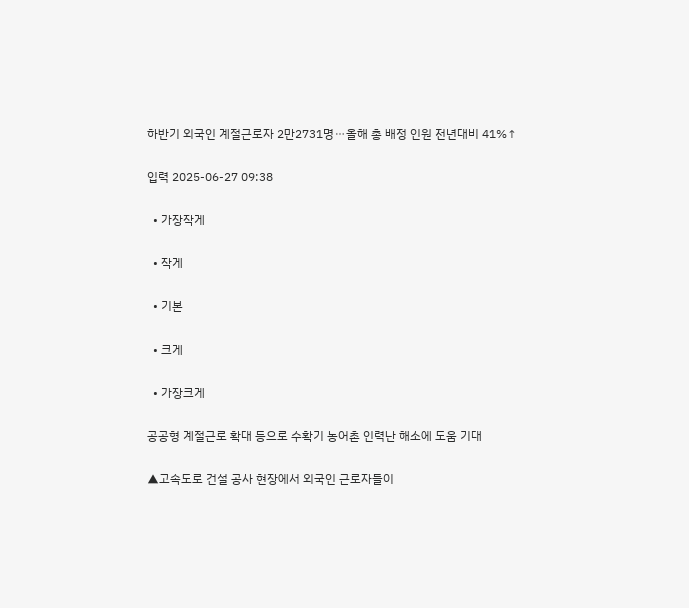하반기 외국인 계절근로자 2만2731명⋯올해 총 배정 인원 전년대비 41%↑

입력 2025-06-27 09:38

  • 가장작게

  • 작게

  • 기본

  • 크게

  • 가장크게

공공형 계절근로 확대 등으로 수확기 농어촌 인력난 해소에 도움 기대

▲고속도로 건설 공사 현장에서 외국인 근로자들이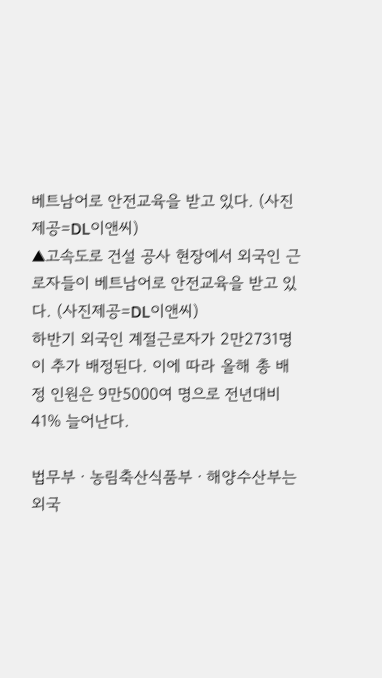베트남어로 안전교육을 받고 있다. (사진제공=DL이앤씨)
▲고속도로 건설 공사 현장에서 외국인 근로자들이 베트남어로 안전교육을 받고 있다. (사진제공=DL이앤씨)
하반기 외국인 계절근로자가 2만2731명이 추가 배정된다. 이에 따라 올해 총 배정 인원은 9만5000여 명으로 전년대비 41% 늘어난다.

법무부ㆍ농림축산식품부ㆍ해양수산부는 외국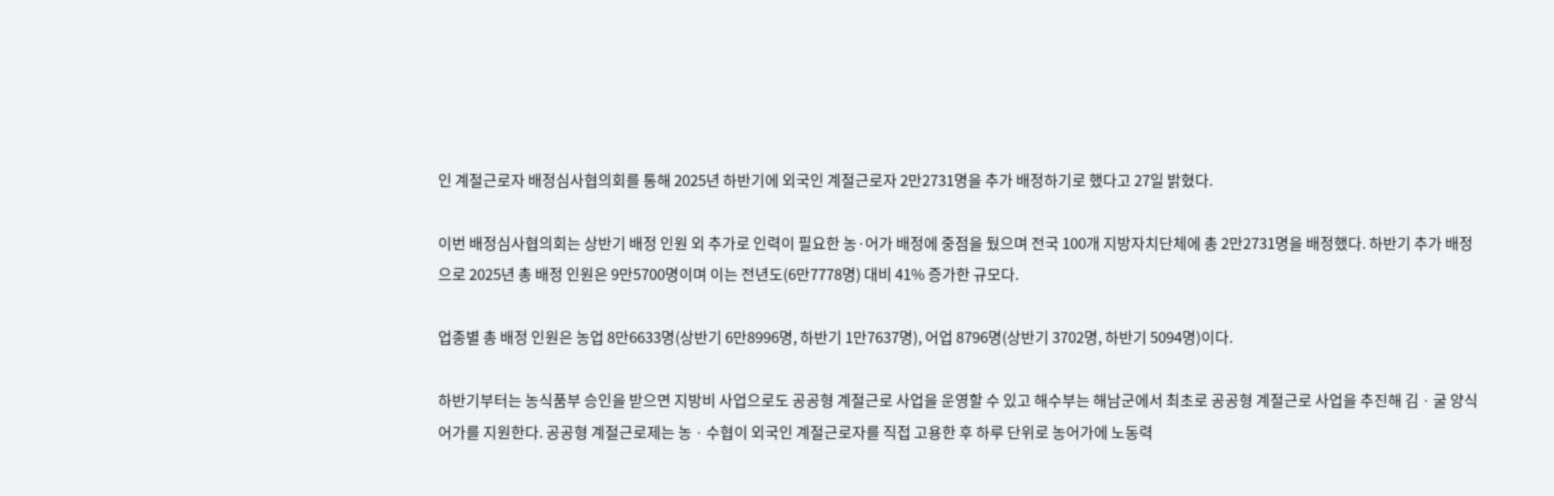인 계절근로자 배정심사협의회를 통해 2025년 하반기에 외국인 계절근로자 2만2731명을 추가 배정하기로 했다고 27일 밝혔다.

이번 배정심사협의회는 상반기 배정 인원 외 추가로 인력이 필요한 농·어가 배정에 중점을 뒀으며 전국 100개 지방자치단체에 총 2만2731명을 배정했다. 하반기 추가 배정으로 2025년 총 배정 인원은 9만5700명이며 이는 전년도(6만7778명) 대비 41% 증가한 규모다.

업종별 총 배정 인원은 농업 8만6633명(상반기 6만8996명, 하반기 1만7637명), 어업 8796명(상반기 3702명, 하반기 5094명)이다.

하반기부터는 농식품부 승인을 받으면 지방비 사업으로도 공공형 계절근로 사업을 운영할 수 있고 해수부는 해남군에서 최초로 공공형 계절근로 사업을 추진해 김ㆍ굴 양식 어가를 지원한다. 공공형 계절근로제는 농ㆍ수협이 외국인 계절근로자를 직접 고용한 후 하루 단위로 농어가에 노동력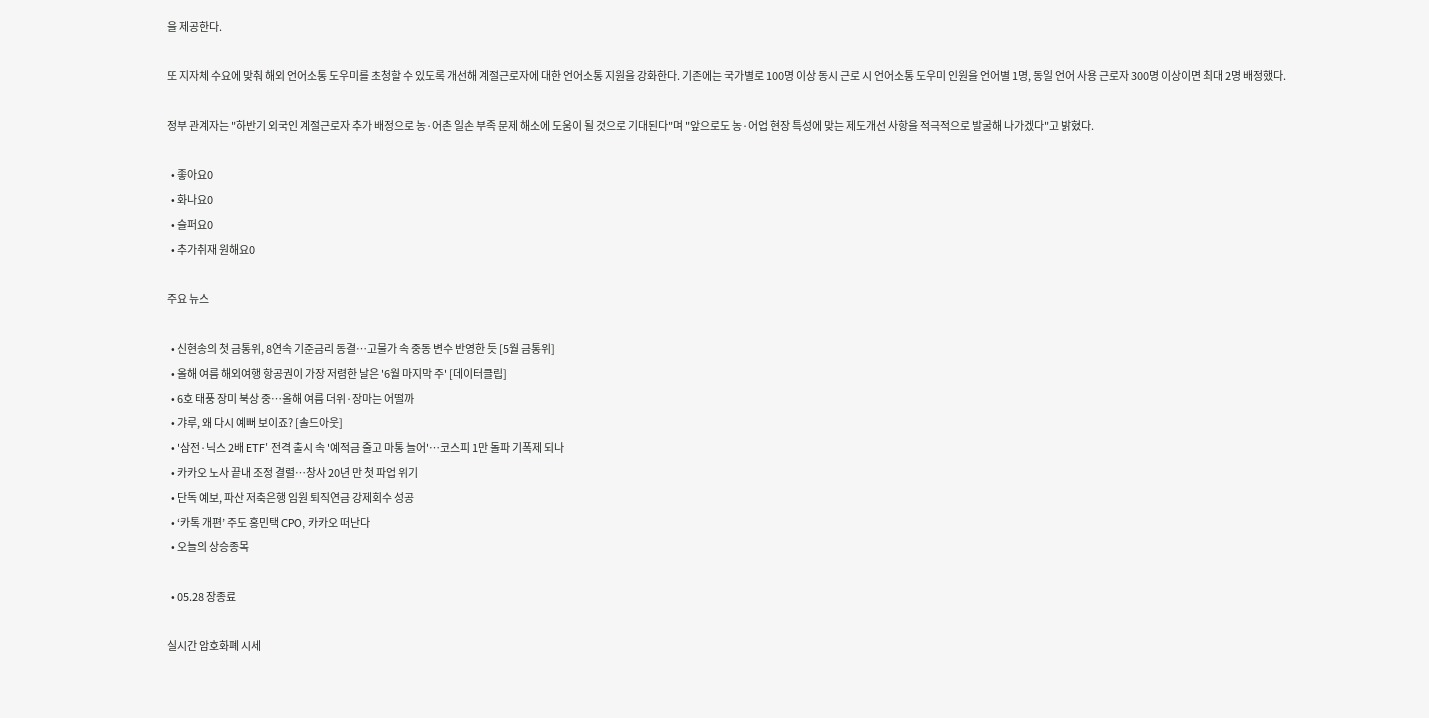을 제공한다.

또 지자체 수요에 맞춰 해외 언어소통 도우미를 초청할 수 있도록 개선해 계절근로자에 대한 언어소통 지원을 강화한다. 기존에는 국가별로 100명 이상 동시 근로 시 언어소통 도우미 인원을 언어별 1명, 동일 언어 사용 근로자 300명 이상이면 최대 2명 배정했다.

정부 관계자는 "하반기 외국인 계절근로자 추가 배정으로 농·어촌 일손 부족 문제 해소에 도움이 될 것으로 기대된다"며 "앞으로도 농·어업 현장 특성에 맞는 제도개선 사항을 적극적으로 발굴해 나가겠다"고 밝혔다.

  • 좋아요0
  • 화나요0
  • 슬퍼요0
  • 추가취재 원해요0

주요 뉴스

  • 신현송의 첫 금통위, 8연속 기준금리 동결⋯고물가 속 중동 변수 반영한 듯 [5월 금통위]
  • 올해 여름 해외여행 항공권이 가장 저렴한 날은 '6월 마지막 주' [데이터클립]
  • 6호 태풍 장미 북상 중…올해 여름 더위·장마는 어떨까
  • 갸루, 왜 다시 예뻐 보이죠? [솔드아웃]
  • '삼전·닉스 2배 ETF' 전격 출시 속 '예적금 줄고 마통 늘어'…코스피 1만 돌파 기폭제 되나
  • 카카오 노사 끝내 조정 결렬…창사 20년 만 첫 파업 위기
  • 단독 예보, 파산 저축은행 임원 퇴직연금 강제회수 성공
  • ‘카톡 개편’ 주도 홍민택 CPO, 카카오 떠난다
  • 오늘의 상승종목

  • 05.28 장종료

실시간 암호화폐 시세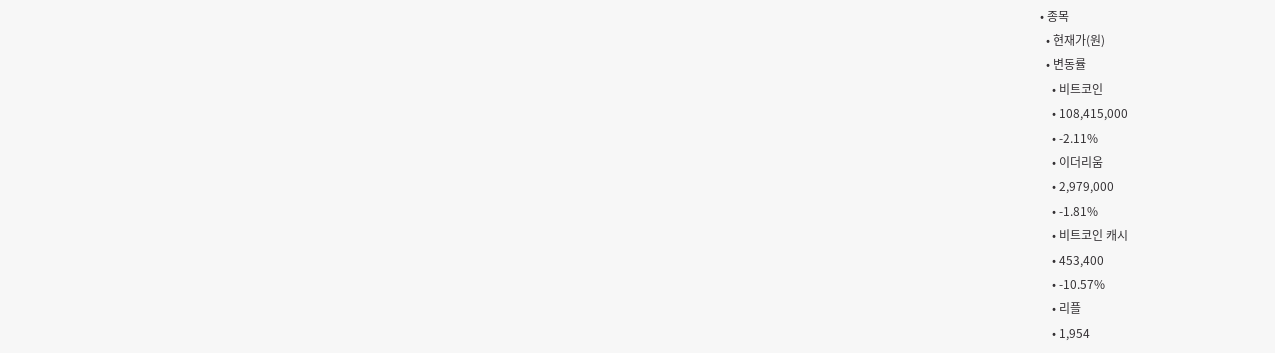• 종목
  • 현재가(원)
  • 변동률
    • 비트코인
    • 108,415,000
    • -2.11%
    • 이더리움
    • 2,979,000
    • -1.81%
    • 비트코인 캐시
    • 453,400
    • -10.57%
    • 리플
    • 1,954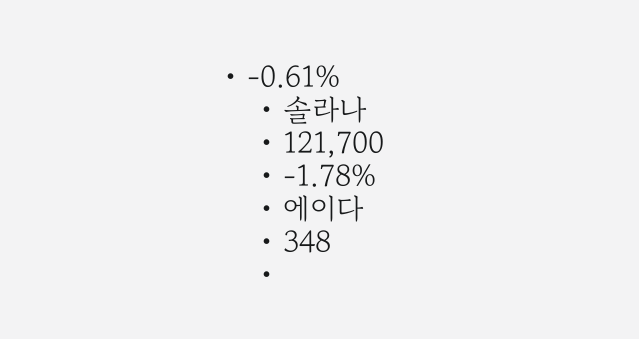• -0.61%
    • 솔라나
    • 121,700
    • -1.78%
    • 에이다
    • 348
    •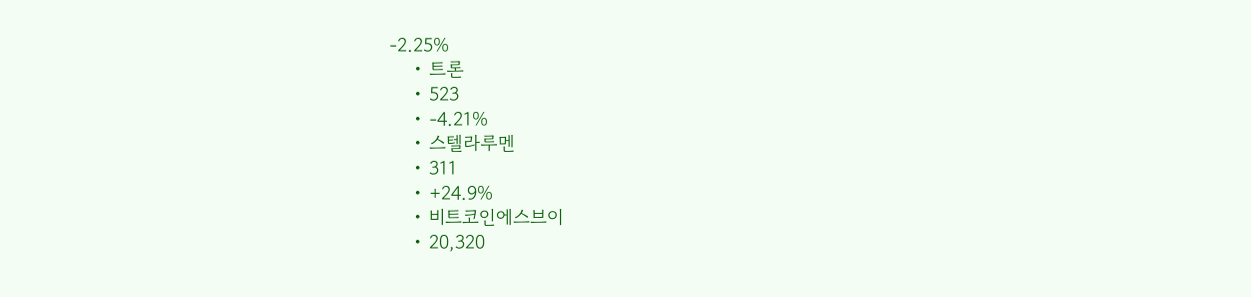-2.25%
    • 트론
    • 523
    • -4.21%
    • 스텔라루멘
    • 311
    • +24.9%
    • 비트코인에스브이
    • 20,320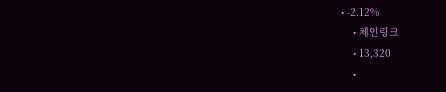• -2.12%
    • 체인링크
    • 13,320
    •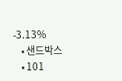-3.13%
    • 샌드박스
    • 101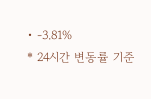• -3.81%
* 24시간 변동률 기준